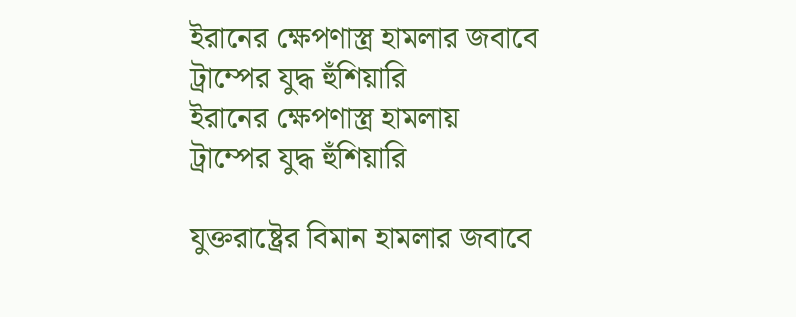ইরানের ক্ষেপণাস্ত্র হামলার জবাবে ট্রাম্পের যুদ্ধ হুঁশিয়ারি
ইরানের ক্ষেপণাস্ত্র হামলায় ট্রাম্পের যুদ্ধ হুঁশিয়ারি

যুক্তরাষ্ট্রের বিমান হামলার জবাবে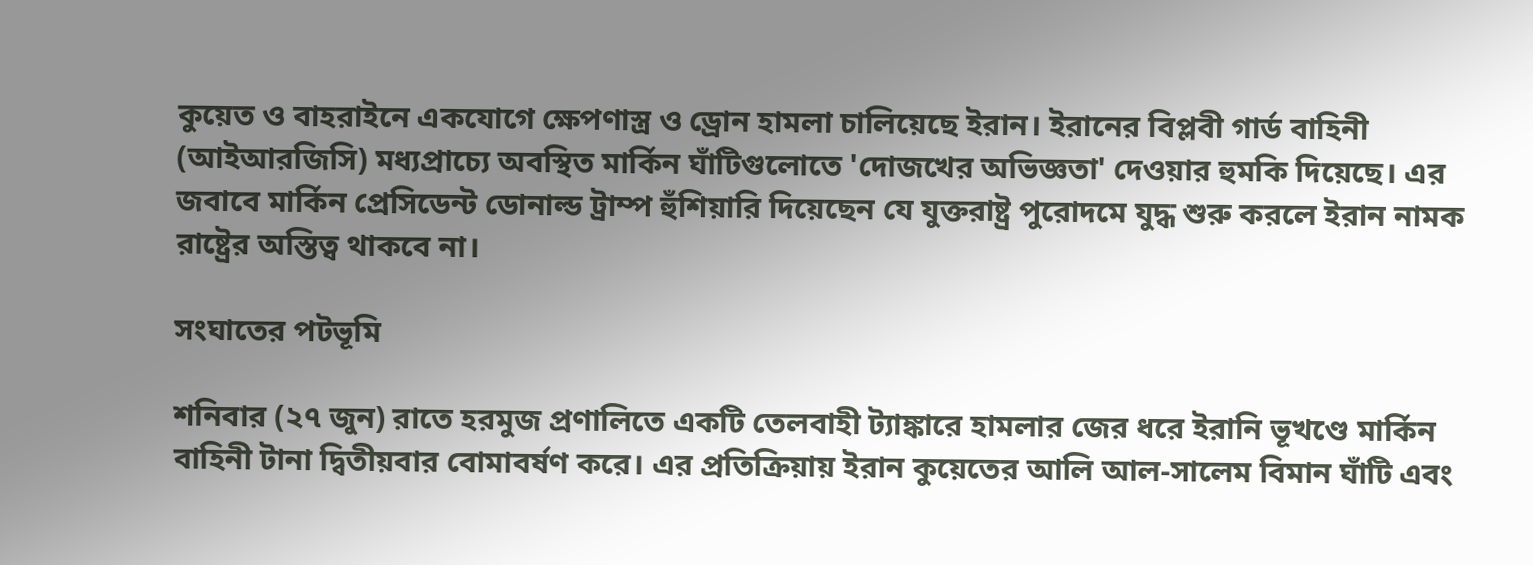কুয়েত ও বাহরাইনে একযোগে ক্ষেপণাস্ত্র ও ড্রোন হামলা চালিয়েছে ইরান। ইরানের বিপ্লবী গার্ড বাহিনী (আইআরজিসি) মধ্যপ্রাচ্যে অবস্থিত মার্কিন ঘাঁটিগুলোতে 'দোজখের অভিজ্ঞতা' দেওয়ার হুমকি দিয়েছে। এর জবাবে মার্কিন প্রেসিডেন্ট ডোনাল্ড ট্রাম্প হুঁশিয়ারি দিয়েছেন যে যুক্তরাষ্ট্র পুরোদমে যুদ্ধ শুরু করলে ইরান নামক রাষ্ট্রের অস্তিত্ব থাকবে না।

সংঘাতের পটভূমি

শনিবার (২৭ জুন) রাতে হরমুজ প্রণালিতে একটি তেলবাহী ট্যাঙ্কারে হামলার জের ধরে ইরানি ভূখণ্ডে মার্কিন বাহিনী টানা দ্বিতীয়বার বোমাবর্ষণ করে। এর প্রতিক্রিয়ায় ইরান কুয়েতের আলি আল-সালেম বিমান ঘাঁটি এবং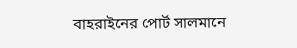বাহরাইনের পোর্ট সালমানে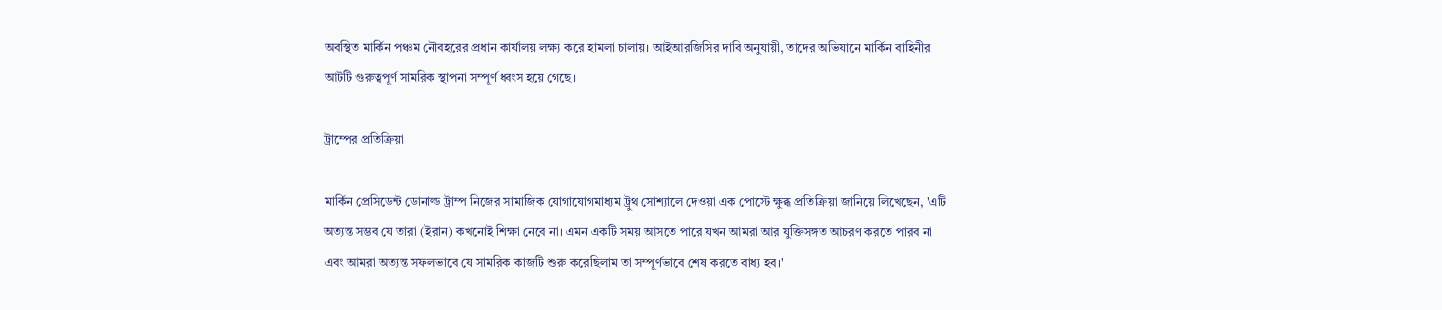অবস্থিত মার্কিন পঞ্চম নৌবহরের প্রধান কার্যালয় লক্ষ্য করে হামলা চালায়। আইআরজিসির দাবি অনুযায়ী, তাদের অভিযানে মার্কিন বাহিনীর আটটি গুরুত্বপূর্ণ সামরিক স্থাপনা সম্পূর্ণ ধ্বংস হয়ে গেছে।

ট্রাম্পের প্রতিক্রিয়া

মার্কিন প্রেসিডেন্ট ডোনাল্ড ট্রাম্প নিজের সামাজিক যোগাযোগমাধ্যম ট্রুথ সোশ্যালে দেওয়া এক পোস্টে ক্ষুব্ধ প্রতিক্রিয়া জানিয়ে লিখেছেন, 'এটি অত্যন্ত সম্ভব যে তারা (ইরান) কখনোই শিক্ষা নেবে না। এমন একটি সময় আসতে পারে যখন আমরা আর যুক্তিসঙ্গত আচরণ করতে পারব না এবং আমরা অত্যন্ত সফলভাবে যে সামরিক কাজটি শুরু করেছিলাম তা সম্পূর্ণভাবে শেষ করতে বাধ্য হব।'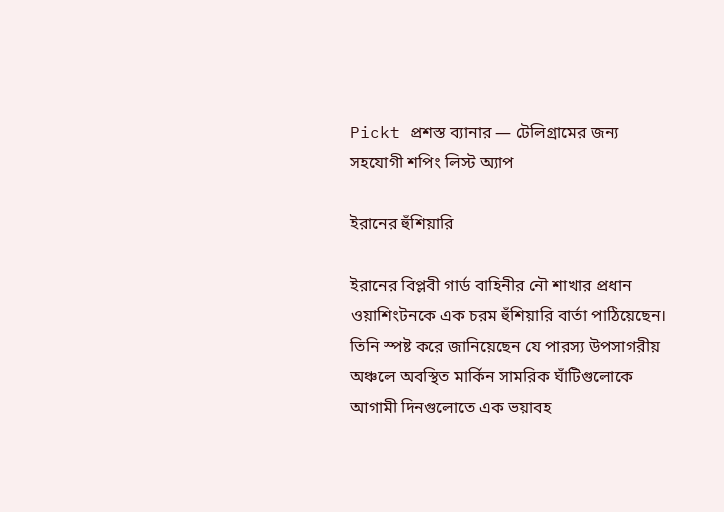Pickt প্রশস্ত ব্যানার — টেলিগ্রামের জন্য সহযোগী শপিং লিস্ট অ্যাপ

ইরানের হুঁশিয়ারি

ইরানের বিপ্লবী গার্ড বাহিনীর নৌ শাখার প্রধান ওয়াশিংটনকে এক চরম হুঁশিয়ারি বার্তা পাঠিয়েছেন। তিনি স্পষ্ট করে জানিয়েছেন যে পারস্য উপসাগরীয় অঞ্চলে অবস্থিত মার্কিন সামরিক ঘাঁটিগুলোকে আগামী দিনগুলোতে এক ভয়াবহ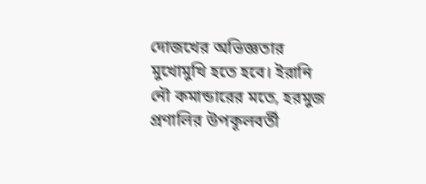দোজখের অভিজ্ঞতার মুখোমুখি হতে হবে। ইরানি নৌ কমান্ডারের মতে, হরমুজ প্রণালির উপকূলবর্তী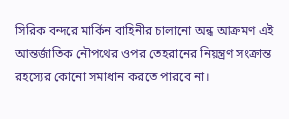সিরিক বন্দরে মার্কিন বাহিনীর চালানো অন্ধ আক্রমণ এই আন্তর্জাতিক নৌপথের ওপর তেহরানের নিয়ন্ত্রণ সংক্রান্ত রহস্যের কোনো সমাধান করতে পারবে না।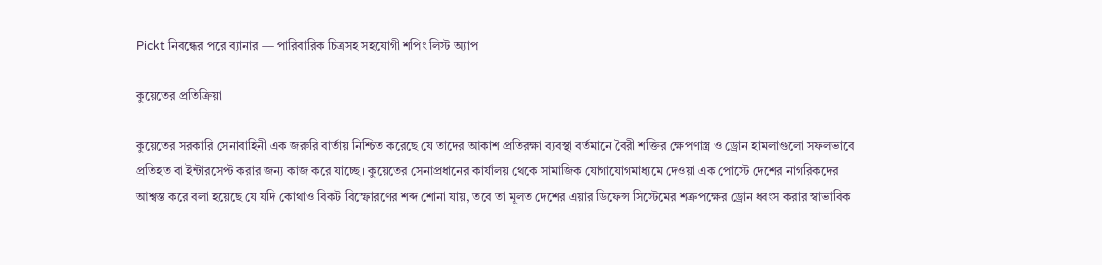Pickt নিবন্ধের পরে ব্যানার — পারিবারিক চিত্রসহ সহযোগী শপিং লিস্ট অ্যাপ

কুয়েতের প্রতিক্রিয়া

কুয়েতের সরকারি সেনাবাহিনী এক জরুরি বার্তায় নিশ্চিত করেছে যে তাদের আকাশ প্রতিরক্ষা ব্যবস্থা বর্তমানে বৈরী শক্তির ক্ষেপণাস্ত্র ও ড্রোন হামলাগুলো সফলভাবে প্রতিহত বা ইন্টারসেপ্ট করার জন্য কাজ করে যাচ্ছে। কুয়েতের সেনাপ্রধানের কার্যালয় থেকে সামাজিক যোগাযোগমাধ্যমে দেওয়া এক পোস্টে দেশের নাগরিকদের আশ্বস্ত করে বলা হয়েছে যে যদি কোথাও বিকট বিস্ফোরণের শব্দ শোনা যায়, তবে তা মূলত দেশের এয়ার ডিফেন্স সিস্টেমের শত্রুপক্ষের ড্রোন ধ্বংস করার স্বাভাবিক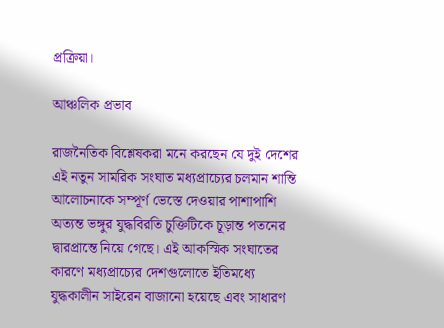প্রক্রিয়া।

আঞ্চলিক প্রভাব

রাজনৈতিক বিশ্লেষকরা মনে করছেন যে দুই দেশের এই নতুন সামরিক সংঘাত মধ্যপ্রাচ্যের চলমান শান্তি আলোচনাকে সম্পূর্ণ ভেস্তে দেওয়ার পাশাপাশি অত্যন্ত ভঙ্গুর যুদ্ধবিরতি চুক্তিটিকে চূড়ান্ত পতনের দ্বারপ্রান্তে নিয়ে গেছে। এই আকস্মিক সংঘাতের কারণে মধ্যপ্রাচ্যের দেশগুলোতে ইতিমধ্যে যুদ্ধকালীন সাইরেন বাজানো হয়েছে এবং সাধারণ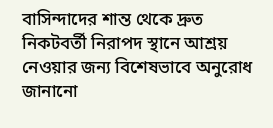বাসিন্দাদের শান্ত থেকে দ্রুত নিকটবর্তী নিরাপদ স্থানে আশ্রয় নেওয়ার জন্য বিশেষভাবে অনুরোধ জানানো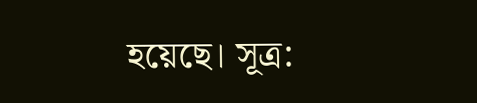হয়েছে। সূত্র: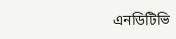এনডিটিভি